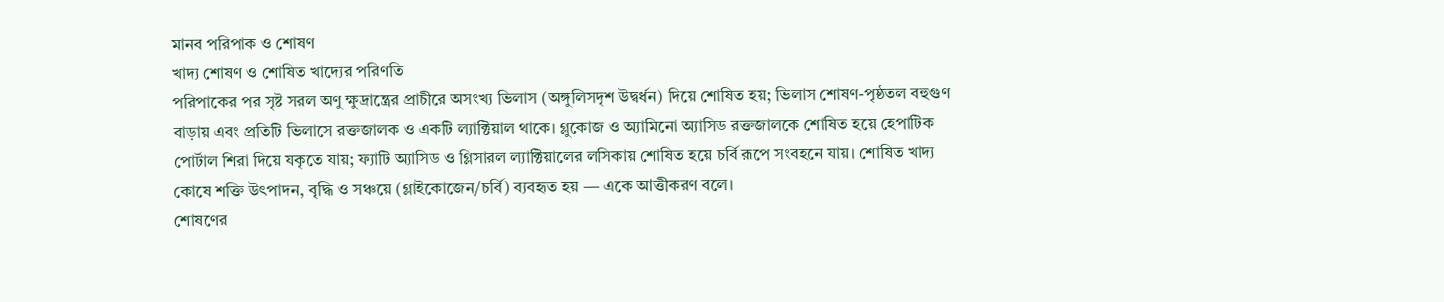মানব পরিপাক ও শোষণ
খাদ্য শোষণ ও শোষিত খাদ্যের পরিণতি
পরিপাকের পর সৃষ্ট সরল অণু ক্ষুদ্রান্ত্রের প্রাচীরে অসংখ্য ভিলাস (অঙ্গুলিসদৃশ উদ্বর্ধন) দিয়ে শোষিত হয়; ভিলাস শোষণ-পৃষ্ঠতল বহুগুণ বাড়ায় এবং প্রতিটি ভিলাসে রক্তজালক ও একটি ল্যাক্টিয়াল থাকে। গ্লুকোজ ও অ্যামিনো অ্যাসিড রক্তজালকে শোষিত হয়ে হেপাটিক পোর্টাল শিরা দিয়ে যকৃতে যায়; ফ্যাটি অ্যাসিড ও গ্লিসারল ল্যাক্টিয়ালের লসিকায় শোষিত হয়ে চর্বি রূপে সংবহনে যায়। শোষিত খাদ্য কোষে শক্তি উৎপাদন, বৃদ্ধি ও সঞ্চয়ে (গ্লাইকোজেন/চর্বি) ব্যবহৃত হয় — একে আত্তীকরণ বলে।
শোষণের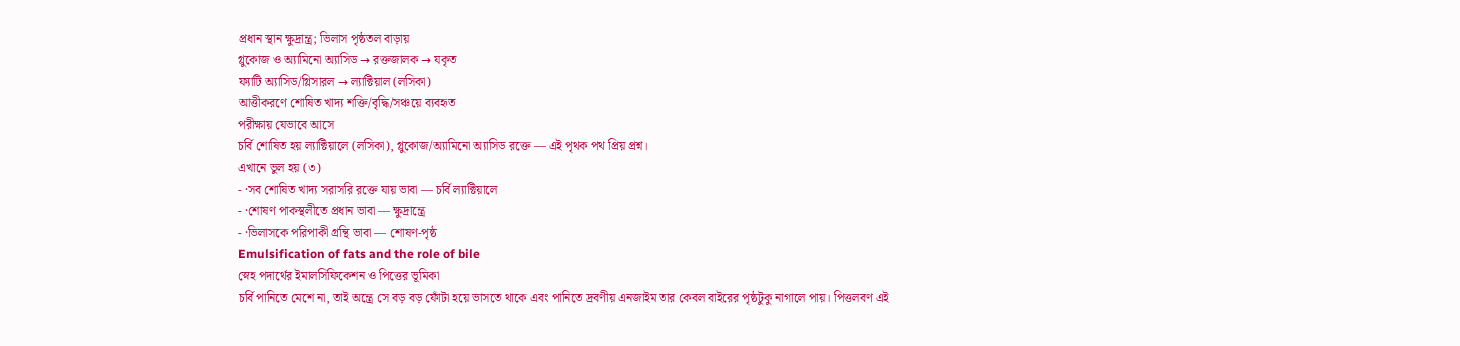প্রধান স্থান ক্ষুদ্রান্ত্র; ভিলাস পৃষ্ঠতল বাড়ায়
গ্লুকোজ ও অ্যামিনো অ্যাসিড → রক্তজালক → যকৃত
ফ্যাটি অ্যাসিড/গ্লিসারল → ল্যাক্টিয়াল (লসিকা)
আত্তীকরণে শোষিত খাদ্য শক্তি/বৃদ্ধি/সঞ্চয়ে ব্যবহৃত
পরীক্ষায় যেভাবে আসে
চর্বি শোষিত হয় ল্যাক্টিয়ালে (লসিকা), গ্লুকোজ/অ্যামিনো অ্যাসিড রক্তে — এই পৃথক পথ প্রিয় প্রশ্ন।
এখানে ভুল হয় (৩)
- ·সব শোষিত খাদ্য সরাসরি রক্তে যায় ভাবা — চর্বি ল্যাক্টিয়ালে
- ·শোষণ পাকস্থলীতে প্রধান ভাবা — ক্ষুদ্রান্ত্রে
- ·ভিলাসকে পরিপাকী গ্রন্থি ভাবা — শোষণ-পৃষ্ঠ
Emulsification of fats and the role of bile
স্নেহ পদার্থের ইমালসিফিকেশন ও পিত্তের ভূমিকা
চর্বি পানিতে মেশে না, তাই অন্ত্রে সে বড় বড় ফোঁটা হয়ে ভাসতে থাকে এবং পানিতে দ্রবণীয় এনজাইম তার কেবল বাইরের পৃষ্ঠটুকু নাগালে পায়। পিত্তলবণ এই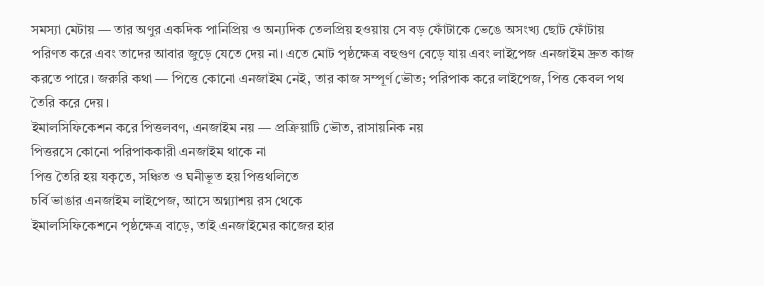সমস্যা মেটায় — তার অণুর একদিক পানিপ্রিয় ও অন্যদিক তেলপ্রিয় হওয়ায় সে বড় ফোঁটাকে ভেঙে অসংখ্য ছোট ফোঁটায় পরিণত করে এবং তাদের আবার জুড়ে যেতে দেয় না। এতে মোট পৃষ্ঠক্ষেত্র বহুগুণ বেড়ে যায় এবং লাইপেজ এনজাইম দ্রুত কাজ করতে পারে। জরুরি কথা — পিত্তে কোনো এনজাইম নেই, তার কাজ সম্পূর্ণ ভৌত; পরিপাক করে লাইপেজ, পিত্ত কেবল পথ তৈরি করে দেয়।
ইমালসিফিকেশন করে পিত্তলবণ, এনজাইম নয় — প্রক্রিয়াটি ভৌত, রাসায়নিক নয়
পিত্তরসে কোনো পরিপাককারী এনজাইম থাকে না
পিত্ত তৈরি হয় যকৃতে, সঞ্চিত ও ঘনীভূত হয় পিত্তথলিতে
চর্বি ভাঙার এনজাইম লাইপেজ, আসে অগ্ন্যাশয় রস থেকে
ইমালসিফিকেশনে পৃষ্ঠক্ষেত্র বাড়ে, তাই এনজাইমের কাজের হার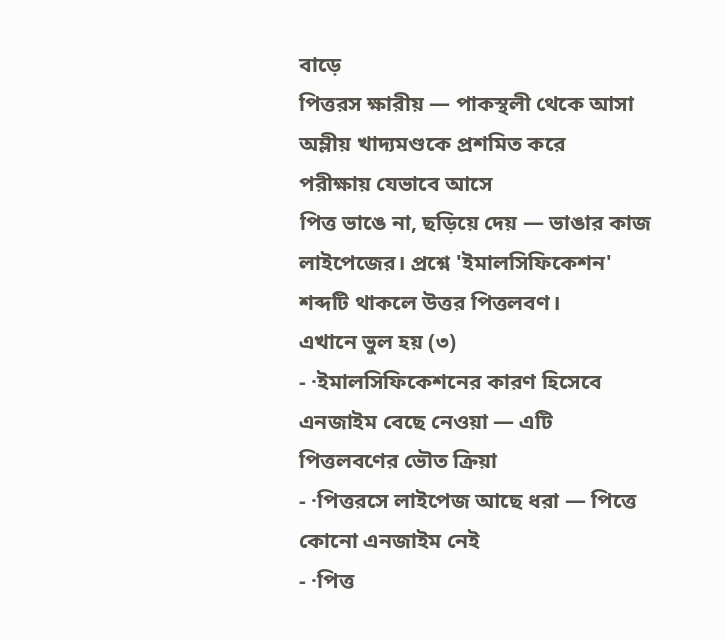বাড়ে
পিত্তরস ক্ষারীয় — পাকস্থলী থেকে আসা অম্লীয় খাদ্যমণ্ডকে প্রশমিত করে
পরীক্ষায় যেভাবে আসে
পিত্ত ভাঙে না, ছড়িয়ে দেয় — ভাঙার কাজ লাইপেজের। প্রশ্নে 'ইমালসিফিকেশন' শব্দটি থাকলে উত্তর পিত্তলবণ।
এখানে ভুল হয় (৩)
- ·ইমালসিফিকেশনের কারণ হিসেবে এনজাইম বেছে নেওয়া — এটি পিত্তলবণের ভৌত ক্রিয়া
- ·পিত্তরসে লাইপেজ আছে ধরা — পিত্তে কোনো এনজাইম নেই
- ·পিত্ত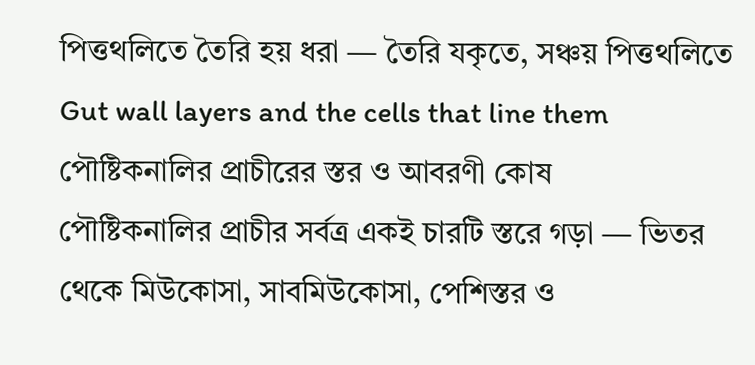পিত্তথলিতে তৈরি হয় ধরা — তৈরি যকৃতে, সঞ্চয় পিত্তথলিতে
Gut wall layers and the cells that line them
পৌষ্টিকনালির প্রাচীরের স্তর ও আবরণী কোষ
পৌষ্টিকনালির প্রাচীর সর্বত্র একই চারটি স্তরে গড়া — ভিতর থেকে মিউকোসা, সাবমিউকোসা, পেশিস্তর ও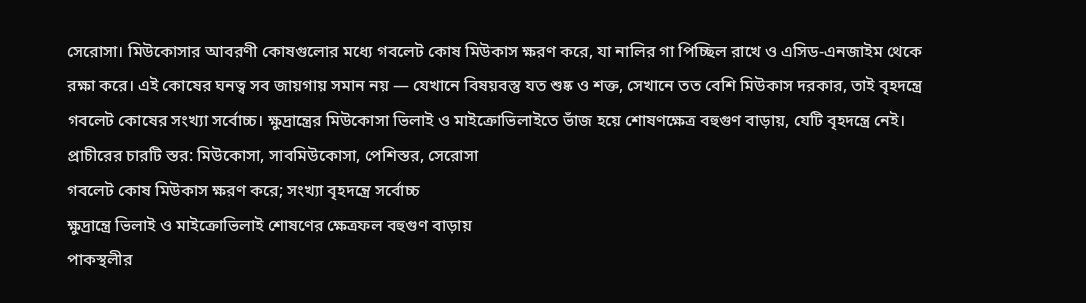সেরোসা। মিউকোসার আবরণী কোষগুলোর মধ্যে গবলেট কোষ মিউকাস ক্ষরণ করে, যা নালির গা পিচ্ছিল রাখে ও এসিড-এনজাইম থেকে রক্ষা করে। এই কোষের ঘনত্ব সব জায়গায় সমান নয় — যেখানে বিষয়বস্তু যত শুষ্ক ও শক্ত, সেখানে তত বেশি মিউকাস দরকার, তাই বৃহদন্ত্রে গবলেট কোষের সংখ্যা সর্বোচ্চ। ক্ষুদ্রান্ত্রের মিউকোসা ভিলাই ও মাইক্রোভিলাইতে ভাঁজ হয়ে শোষণক্ষেত্র বহুগুণ বাড়ায়, যেটি বৃহদন্ত্রে নেই।
প্রাচীরের চারটি স্তর: মিউকোসা, সাবমিউকোসা, পেশিস্তর, সেরোসা
গবলেট কোষ মিউকাস ক্ষরণ করে; সংখ্যা বৃহদন্ত্রে সর্বোচ্চ
ক্ষুদ্রান্ত্রে ভিলাই ও মাইক্রোভিলাই শোষণের ক্ষেত্রফল বহুগুণ বাড়ায়
পাকস্থলীর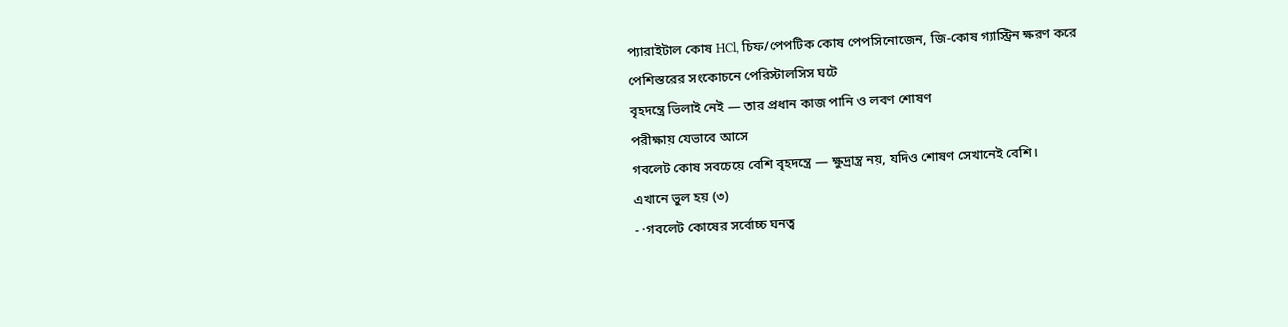প্যারাইটাল কোষ HCl, চিফ/পেপটিক কোষ পেপসিনোজেন, জি-কোষ গ্যাস্ট্রিন ক্ষরণ করে
পেশিস্তরের সংকোচনে পেরিস্টালসিস ঘটে
বৃহদন্ত্রে ভিলাই নেই — তার প্রধান কাজ পানি ও লবণ শোষণ
পরীক্ষায় যেভাবে আসে
গবলেট কোষ সবচেয়ে বেশি বৃহদন্ত্রে — ক্ষুদ্রান্ত্র নয়, যদিও শোষণ সেখানেই বেশি।
এখানে ভুল হয় (৩)
- ·গবলেট কোষের সর্বোচ্চ ঘনত্ব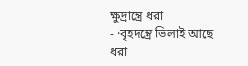ক্ষুদ্রান্ত্রে ধরা
- ·বৃহদন্ত্রে ভিলাই আছে ধরা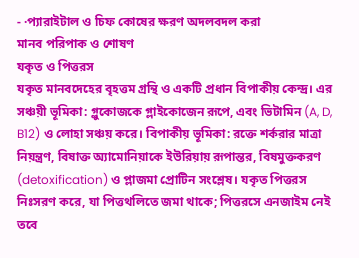- ·প্যারাইটাল ও চিফ কোষের ক্ষরণ অদলবদল করা
মানব পরিপাক ও শোষণ
যকৃত ও পিত্তরস
যকৃত মানবদেহের বৃহত্তম গ্রন্থি ও একটি প্রধান বিপাকীয় কেন্দ্র। এর সঞ্চয়ী ভূমিকা: গ্লুকোজকে গ্লাইকোজেন রূপে, এবং ভিটামিন (A, D, B12) ও লোহা সঞ্চয় করে। বিপাকীয় ভূমিকা: রক্তে শর্করার মাত্রা নিয়ন্ত্রণ, বিষাক্ত অ্যামোনিয়াকে ইউরিয়ায় রূপান্তর, বিষমুক্তকরণ (detoxification) ও প্লাজমা প্রোটিন সংশ্লেষ। যকৃত পিত্তরস নিঃসরণ করে, যা পিত্তথলিতে জমা থাকে; পিত্তরসে এনজাইম নেই তবে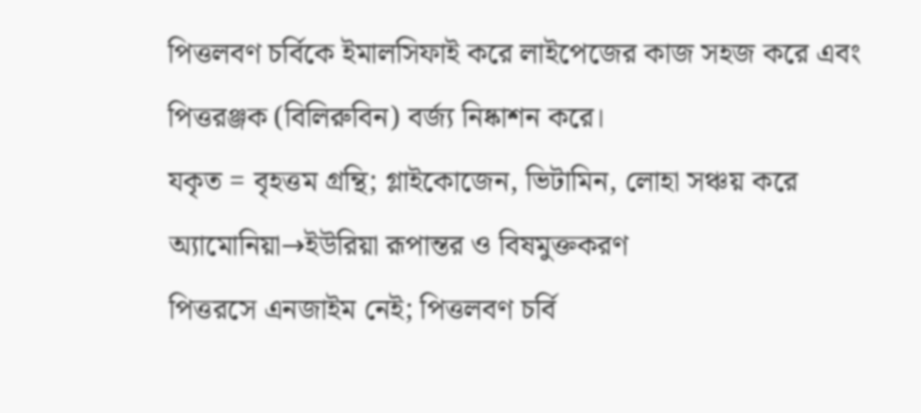পিত্তলবণ চর্বিকে ইমালসিফাই করে লাইপেজের কাজ সহজ করে এবং পিত্তরঞ্জক (বিলিরুবিন) বর্জ্য নিষ্কাশন করে।
যকৃত = বৃহত্তম গ্রন্থি; গ্লাইকোজেন, ভিটামিন, লোহা সঞ্চয় করে
অ্যামোনিয়া→ইউরিয়া রূপান্তর ও বিষমুক্তকরণ
পিত্তরসে এনজাইম নেই; পিত্তলবণ চর্বি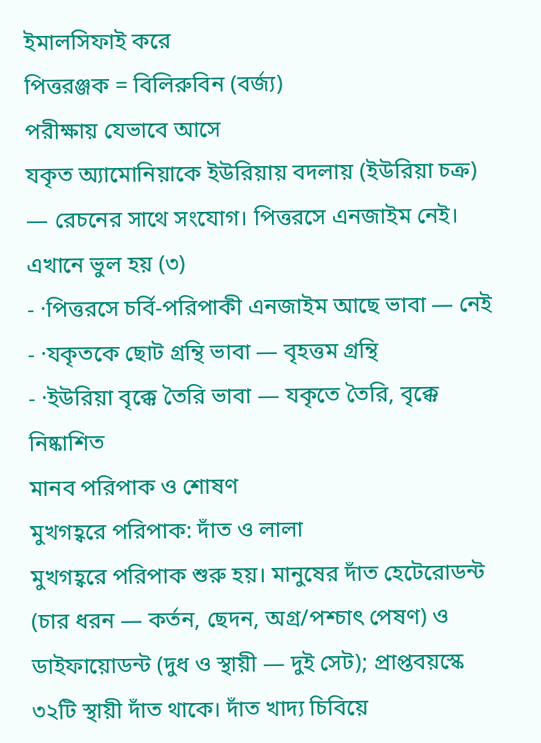ইমালসিফাই করে
পিত্তরঞ্জক = বিলিরুবিন (বর্জ্য)
পরীক্ষায় যেভাবে আসে
যকৃত অ্যামোনিয়াকে ইউরিয়ায় বদলায় (ইউরিয়া চক্র) — রেচনের সাথে সংযোগ। পিত্তরসে এনজাইম নেই।
এখানে ভুল হয় (৩)
- ·পিত্তরসে চর্বি-পরিপাকী এনজাইম আছে ভাবা — নেই
- ·যকৃতকে ছোট গ্রন্থি ভাবা — বৃহত্তম গ্রন্থি
- ·ইউরিয়া বৃক্কে তৈরি ভাবা — যকৃতে তৈরি, বৃক্কে নিষ্কাশিত
মানব পরিপাক ও শোষণ
মুখগহ্বরে পরিপাক: দাঁত ও লালা
মুখগহ্বরে পরিপাক শুরু হয়। মানুষের দাঁত হেটেরোডন্ট (চার ধরন — কর্তন, ছেদন, অগ্র/পশ্চাৎ পেষণ) ও ডাইফায়োডন্ট (দুধ ও স্থায়ী — দুই সেট); প্রাপ্তবয়স্কে ৩২টি স্থায়ী দাঁত থাকে। দাঁত খাদ্য চিবিয়ে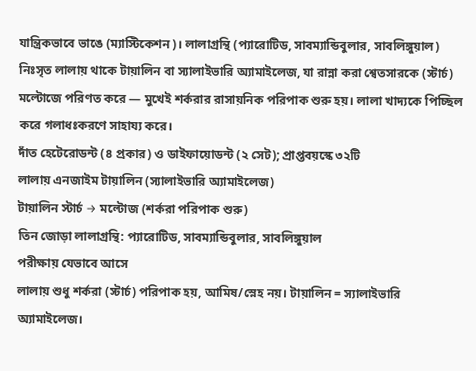যান্ত্রিকভাবে ভাঙে (ম্যাস্টিকেশন)। লালাগ্রন্থি (প্যারোটিড, সাবম্যান্ডিবুলার, সাবলিঙ্গুয়াল) নিঃসৃত লালায় থাকে টায়ালিন বা স্যালাইভারি অ্যামাইলেজ, যা রান্না করা শ্বেতসারকে (স্টার্চ) মল্টোজে পরিণত করে — মুখেই শর্করার রাসায়নিক পরিপাক শুরু হয়। লালা খাদ্যকে পিচ্ছিল করে গলাধঃকরণে সাহায্য করে।
দাঁত হেটেরোডন্ট (৪ প্রকার) ও ডাইফায়োডন্ট (২ সেট); প্রাপ্তবয়স্কে ৩২টি
লালায় এনজাইম টায়ালিন (স্যালাইভারি অ্যামাইলেজ)
টায়ালিন স্টার্চ → মল্টোজ (শর্করা পরিপাক শুরু)
তিন জোড়া লালাগ্রন্থি: প্যারোটিড, সাবম্যান্ডিবুলার, সাবলিঙ্গুয়াল
পরীক্ষায় যেভাবে আসে
লালায় শুধু শর্করা (স্টার্চ) পরিপাক হয়, আমিষ/স্নেহ নয়। টায়ালিন = স্যালাইভারি অ্যামাইলেজ।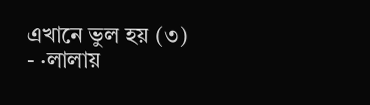এখানে ভুল হয় (৩)
- ·লালায়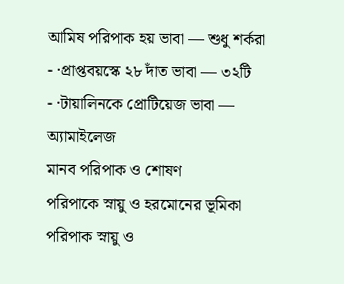আমিষ পরিপাক হয় ভাবা — শুধু শর্করা
- ·প্রাপ্তবয়স্কে ২৮ দাঁত ভাবা — ৩২টি
- ·টায়ালিনকে প্রোটিয়েজ ভাবা — অ্যামাইলেজ
মানব পরিপাক ও শোষণ
পরিপাকে স্নায়ু ও হরমোনের ভূমিকা
পরিপাক স্নায়ু ও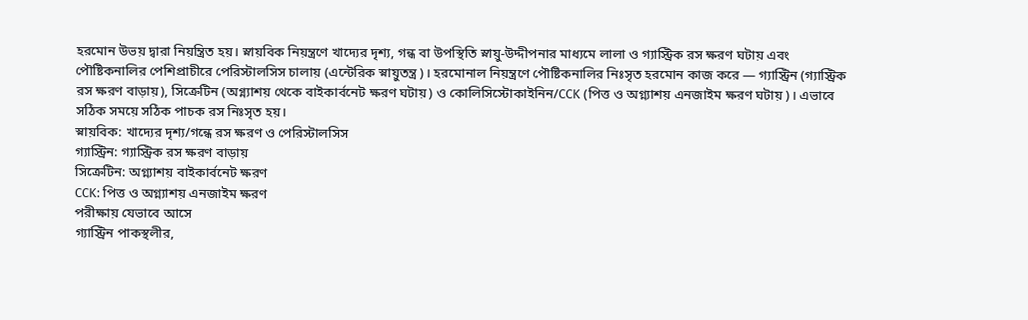হরমোন উভয় দ্বারা নিয়ন্ত্রিত হয়। স্নায়বিক নিয়ন্ত্রণে খাদ্যের দৃশ্য, গন্ধ বা উপস্থিতি স্নায়ু-উদ্দীপনার মাধ্যমে লালা ও গ্যাস্ট্রিক রস ক্ষরণ ঘটায় এবং পৌষ্টিকনালির পেশিপ্রাচীরে পেরিস্টালসিস চালায় (এন্টেরিক স্নায়ুতন্ত্র)। হরমোনাল নিয়ন্ত্রণে পৌষ্টিকনালির নিঃসৃত হরমোন কাজ করে — গ্যাস্ট্রিন (গ্যাস্ট্রিক রস ক্ষরণ বাড়ায়), সিক্রেটিন (অগ্ন্যাশয় থেকে বাইকার্বনেট ক্ষরণ ঘটায়) ও কোলিসিস্টোকাইনিন/CCK (পিত্ত ও অগ্ন্যাশয় এনজাইম ক্ষরণ ঘটায়)। এভাবে সঠিক সময়ে সঠিক পাচক রস নিঃসৃত হয়।
স্নায়বিক: খাদ্যের দৃশ্য/গন্ধে রস ক্ষরণ ও পেরিস্টালসিস
গ্যাস্ট্রিন: গ্যাস্ট্রিক রস ক্ষরণ বাড়ায়
সিক্রেটিন: অগ্ন্যাশয় বাইকার্বনেট ক্ষরণ
CCK: পিত্ত ও অগ্ন্যাশয় এনজাইম ক্ষরণ
পরীক্ষায় যেভাবে আসে
গ্যাস্ট্রিন পাকস্থলীর,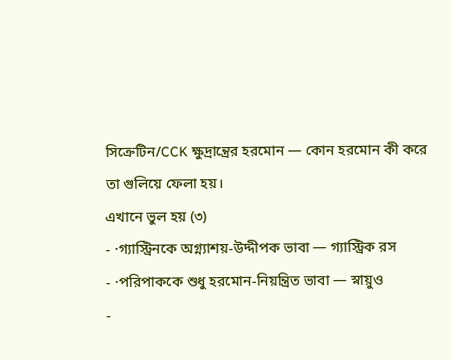সিক্রেটিন/CCK ক্ষুদ্রান্ত্রের হরমোন — কোন হরমোন কী করে তা গুলিয়ে ফেলা হয়।
এখানে ভুল হয় (৩)
- ·গ্যাস্ট্রিনকে অগ্ন্যাশয়-উদ্দীপক ভাবা — গ্যাস্ট্রিক রস
- ·পরিপাককে শুধু হরমোন-নিয়ন্ত্রিত ভাবা — স্নায়ুও
-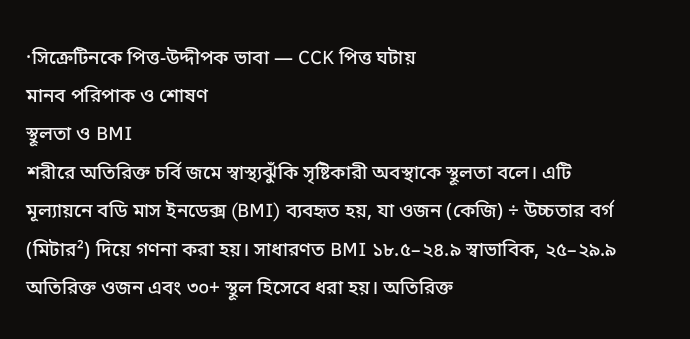·সিক্রেটিনকে পিত্ত-উদ্দীপক ভাবা — CCK পিত্ত ঘটায়
মানব পরিপাক ও শোষণ
স্থূলতা ও BMI
শরীরে অতিরিক্ত চর্বি জমে স্বাস্থ্যঝুঁকি সৃষ্টিকারী অবস্থাকে স্থূলতা বলে। এটি মূল্যায়নে বডি মাস ইনডেক্স (BMI) ব্যবহৃত হয়, যা ওজন (কেজি) ÷ উচ্চতার বর্গ (মিটার²) দিয়ে গণনা করা হয়। সাধারণত BMI ১৮.৫–২৪.৯ স্বাভাবিক, ২৫–২৯.৯ অতিরিক্ত ওজন এবং ৩০+ স্থূল হিসেবে ধরা হয়। অতিরিক্ত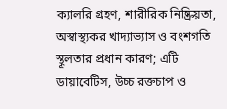ক্যালরি গ্রহণ, শারীরিক নিষ্ক্রিয়তা, অস্বাস্থ্যকর খাদ্যাভ্যাস ও বংশগতি স্থূলতার প্রধান কারণ; এটি ডায়াবেটিস, উচ্চ রক্তচাপ ও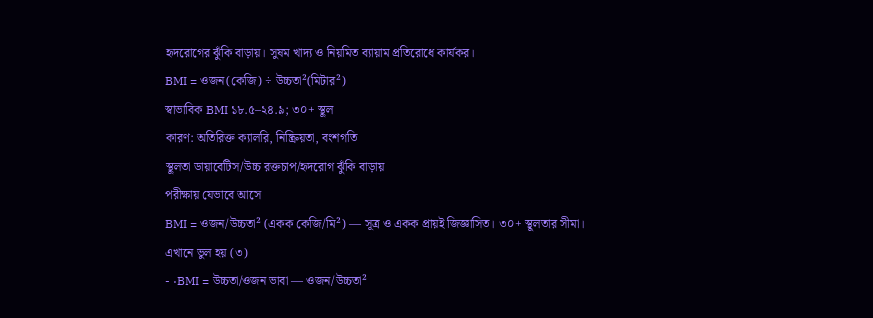হৃদরোগের ঝুঁকি বাড়ায়। সুষম খাদ্য ও নিয়মিত ব্যায়াম প্রতিরোধে কার্যকর।
BMI = ওজন(কেজি) ÷ উচ্চতা²(মিটার²)
স্বাভাবিক BMI ১৮.৫–২৪.৯; ৩০+ স্থূল
কারণ: অতিরিক্ত ক্যালরি, নিষ্ক্রিয়তা, বংশগতি
স্থূলতা ডায়াবেটিস/উচ্চ রক্তচাপ/হৃদরোগ ঝুঁকি বাড়ায়
পরীক্ষায় যেভাবে আসে
BMI = ওজন/উচ্চতা² (একক কেজি/মি²) — সূত্র ও একক প্রায়ই জিজ্ঞাসিত। ৩০+ স্থূলতার সীমা।
এখানে ভুল হয় (৩)
- ·BMI = উচ্চতা/ওজন ভাবা — ওজন/উচ্চতা²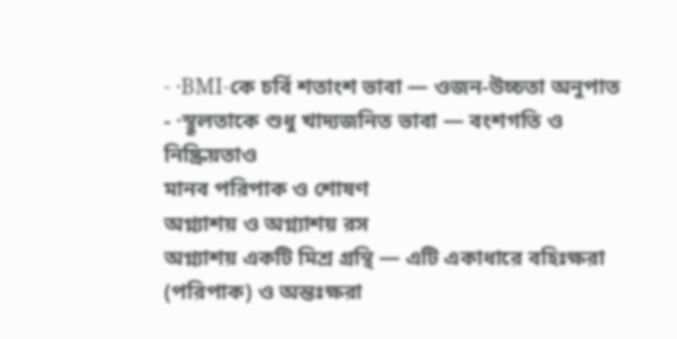- ·BMI-কে চর্বি শতাংশ ভাবা — ওজন-উচ্চতা অনুপাত
- ·স্থূলতাকে শুধু খাদ্যজনিত ভাবা — বংশগতি ও নিষ্ক্রিয়তাও
মানব পরিপাক ও শোষণ
অগ্ন্যাশয় ও অগ্ন্যাশয় রস
অগ্ন্যাশয় একটি মিশ্র গ্রন্থি — এটি একাধারে বহিঃক্ষরা (পরিপাক) ও অন্তঃক্ষরা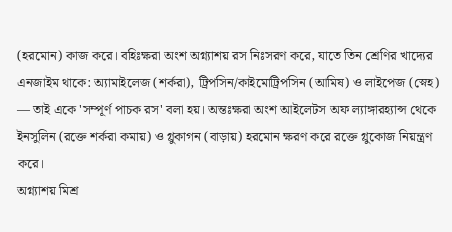(হরমোন) কাজ করে। বহিঃক্ষরা অংশ অগ্ন্যাশয় রস নিঃসরণ করে, যাতে তিন শ্রেণির খাদ্যের এনজাইম থাকে: অ্যামাইলেজ (শর্করা), ট্রিপসিন/কাইমোট্রিপসিন (আমিষ) ও লাইপেজ (স্নেহ) — তাই একে 'সম্পূর্ণ পাচক রস' বলা হয়। অন্তঃক্ষরা অংশ আইলেটস অফ ল্যাঙ্গারহ্যান্স থেকে ইনসুলিন (রক্তে শর্করা কমায়) ও গ্লুকাগন (বাড়ায়) হরমোন ক্ষরণ করে রক্তে গ্লুকোজ নিয়ন্ত্রণ করে।
অগ্ন্যাশয় মিশ্র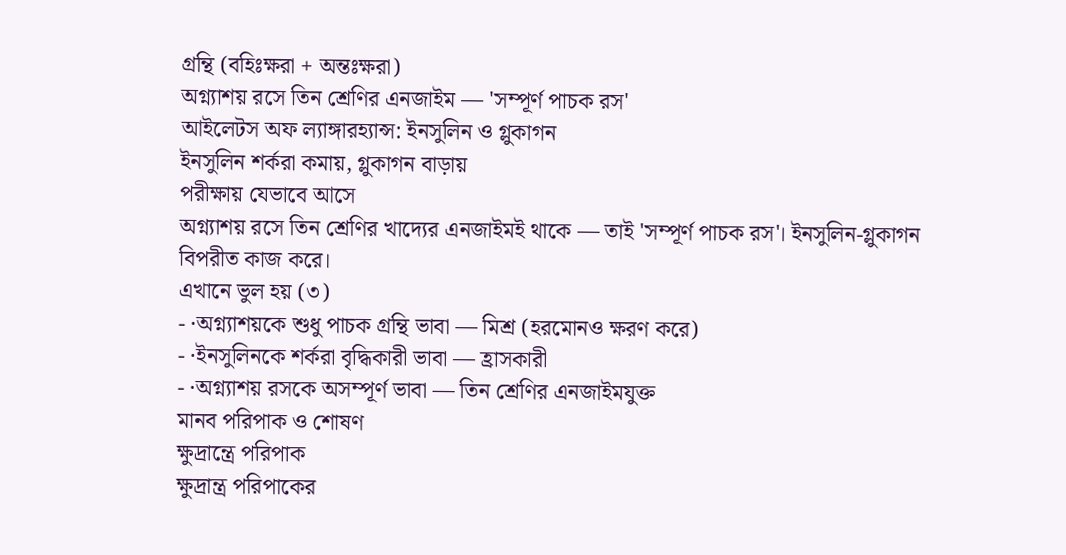গ্রন্থি (বহিঃক্ষরা + অন্তঃক্ষরা)
অগ্ন্যাশয় রসে তিন শ্রেণির এনজাইম — 'সম্পূর্ণ পাচক রস'
আইলেটস অফ ল্যাঙ্গারহ্যান্স: ইনসুলিন ও গ্লুকাগন
ইনসুলিন শর্করা কমায়, গ্লুকাগন বাড়ায়
পরীক্ষায় যেভাবে আসে
অগ্ন্যাশয় রসে তিন শ্রেণির খাদ্যের এনজাইমই থাকে — তাই 'সম্পূর্ণ পাচক রস'। ইনসুলিন-গ্লুকাগন বিপরীত কাজ করে।
এখানে ভুল হয় (৩)
- ·অগ্ন্যাশয়কে শুধু পাচক গ্রন্থি ভাবা — মিশ্র (হরমোনও ক্ষরণ করে)
- ·ইনসুলিনকে শর্করা বৃদ্ধিকারী ভাবা — হ্রাসকারী
- ·অগ্ন্যাশয় রসকে অসম্পূর্ণ ভাবা — তিন শ্রেণির এনজাইমযুক্ত
মানব পরিপাক ও শোষণ
ক্ষুদ্রান্ত্রে পরিপাক
ক্ষুদ্রান্ত্র পরিপাকের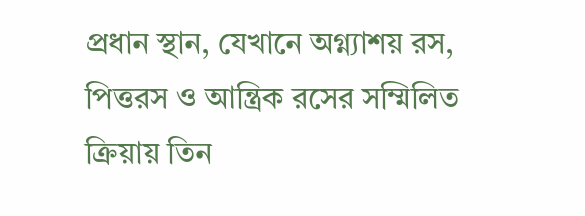প্রধান স্থান, যেখানে অগ্ন্যাশয় রস, পিত্তরস ও আন্ত্রিক রসের সম্মিলিত ক্রিয়ায় তিন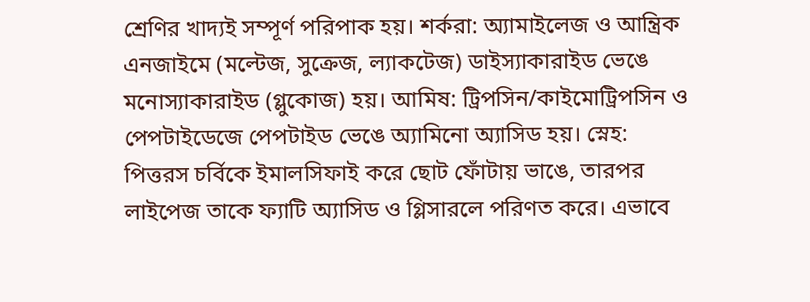শ্রেণির খাদ্যই সম্পূর্ণ পরিপাক হয়। শর্করা: অ্যামাইলেজ ও আন্ত্রিক এনজাইমে (মল্টেজ, সুক্রেজ, ল্যাকটেজ) ডাইস্যাকারাইড ভেঙে মনোস্যাকারাইড (গ্লুকোজ) হয়। আমিষ: ট্রিপসিন/কাইমোট্রিপসিন ও পেপটাইডেজে পেপটাইড ভেঙে অ্যামিনো অ্যাসিড হয়। স্নেহ: পিত্তরস চর্বিকে ইমালসিফাই করে ছোট ফোঁটায় ভাঙে, তারপর লাইপেজ তাকে ফ্যাটি অ্যাসিড ও গ্লিসারলে পরিণত করে। এভাবে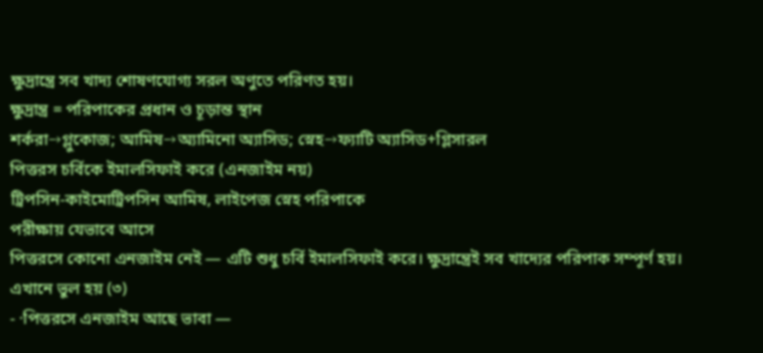ক্ষুদ্রান্ত্রে সব খাদ্য শোষণযোগ্য সরল অণুতে পরিণত হয়।
ক্ষুদ্রান্ত্র = পরিপাকের প্রধান ও চূড়ান্ত স্থান
শর্করা→গ্লুকোজ; আমিষ→অ্যামিনো অ্যাসিড; স্নেহ→ফ্যাটি অ্যাসিড+গ্লিসারল
পিত্তরস চর্বিকে ইমালসিফাই করে (এনজাইম নয়)
ট্রিপসিন-কাইমোট্রিপসিন আমিষ, লাইপেজ স্নেহ পরিপাকে
পরীক্ষায় যেভাবে আসে
পিত্তরসে কোনো এনজাইম নেই — এটি শুধু চর্বি ইমালসিফাই করে। ক্ষুদ্রান্ত্রেই সব খাদ্যের পরিপাক সম্পূর্ণ হয়।
এখানে ভুল হয় (৩)
- ·পিত্তরসে এনজাইম আছে ভাবা —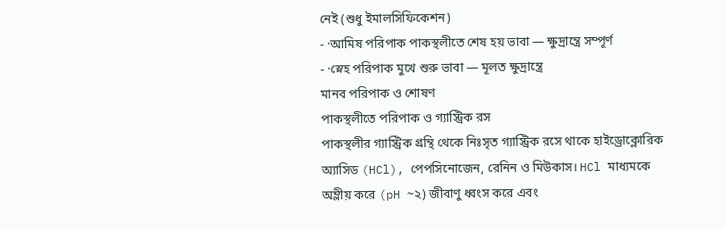নেই (শুধু ইমালসিফিকেশন)
- ·আমিষ পরিপাক পাকস্থলীতে শেষ হয় ভাবা — ক্ষুদ্রান্ত্রে সম্পূর্ণ
- ·স্নেহ পরিপাক মুখে শুরু ভাবা — মূলত ক্ষুদ্রান্ত্রে
মানব পরিপাক ও শোষণ
পাকস্থলীতে পরিপাক ও গ্যাস্ট্রিক রস
পাকস্থলীর গ্যাস্ট্রিক গ্রন্থি থেকে নিঃসৃত গ্যাস্ট্রিক রসে থাকে হাইড্রোক্লোরিক অ্যাসিড (HCl), পেপসিনোজেন, রেনিন ও মিউকাস। HCl মাধ্যমকে অম্লীয় করে (pH ~২) জীবাণু ধ্বংস করে এবং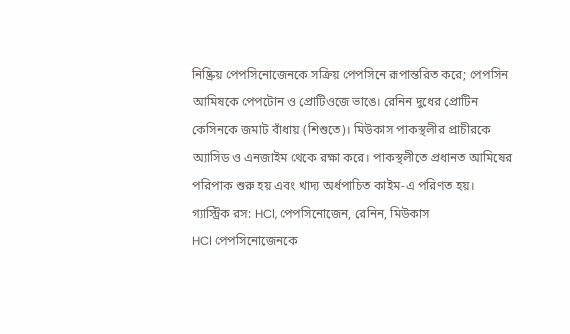নিষ্ক্রিয় পেপসিনোজেনকে সক্রিয় পেপসিনে রূপান্তরিত করে; পেপসিন আমিষকে পেপটোন ও প্রোটিওজে ভাঙে। রেনিন দুধের প্রোটিন কেসিনকে জমাট বাঁধায় (শিশুতে)। মিউকাস পাকস্থলীর প্রাচীরকে অ্যাসিড ও এনজাইম থেকে রক্ষা করে। পাকস্থলীতে প্রধানত আমিষের পরিপাক শুরু হয় এবং খাদ্য অর্ধপাচিত কাইম-এ পরিণত হয়।
গ্যাস্ট্রিক রস: HCl, পেপসিনোজেন, রেনিন, মিউকাস
HCl পেপসিনোজেনকে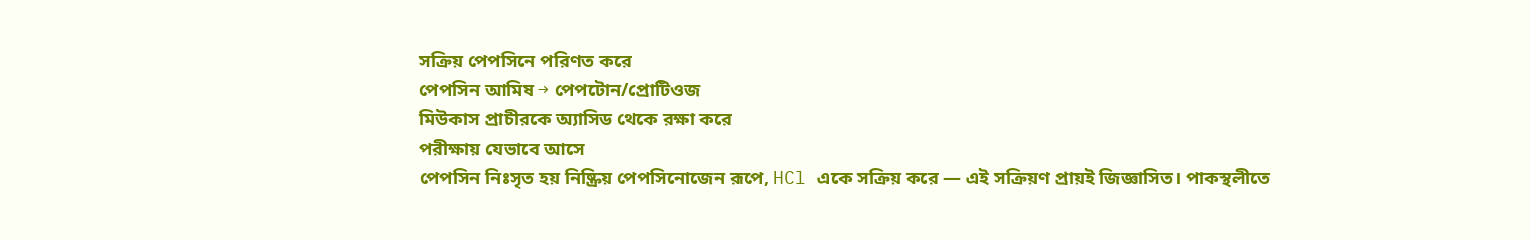সক্রিয় পেপসিনে পরিণত করে
পেপসিন আমিষ → পেপটোন/প্রোটিওজ
মিউকাস প্রাচীরকে অ্যাসিড থেকে রক্ষা করে
পরীক্ষায় যেভাবে আসে
পেপসিন নিঃসৃত হয় নিষ্ক্রিয় পেপসিনোজেন রূপে, HCl একে সক্রিয় করে — এই সক্রিয়ণ প্রায়ই জিজ্ঞাসিত। পাকস্থলীতে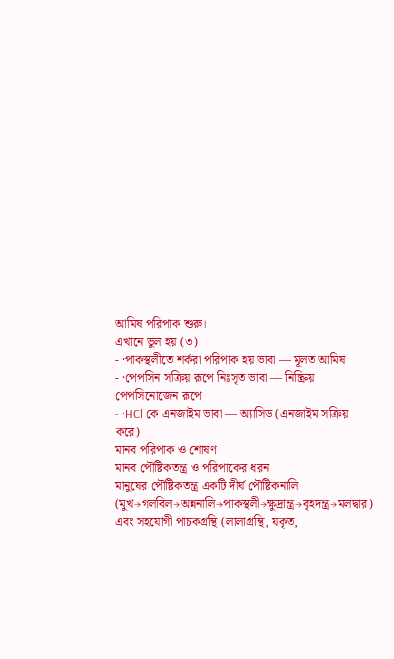আমিষ পরিপাক শুরু।
এখানে ভুল হয় (৩)
- ·পাকস্থলীতে শর্করা পরিপাক হয় ভাবা — মূলত আমিষ
- ·পেপসিন সক্রিয় রূপে নিঃসৃত ভাবা — নিষ্ক্রিয় পেপসিনোজেন রূপে
- ·HCl কে এনজাইম ভাবা — অ্যাসিড (এনজাইম সক্রিয় করে)
মানব পরিপাক ও শোষণ
মানব পৌষ্টিকতন্ত্র ও পরিপাকের ধরন
মানুষের পৌষ্টিকতন্ত্র একটি দীর্ঘ পৌষ্টিকনালি (মুখ→গলবিল→অন্ননালি→পাকস্থলী→ক্ষুদ্রান্ত্র→বৃহদন্ত্র→মলদ্বার) এবং সহযোগী পাচকগ্রন্থি (লালাগ্রন্থি, যকৃত,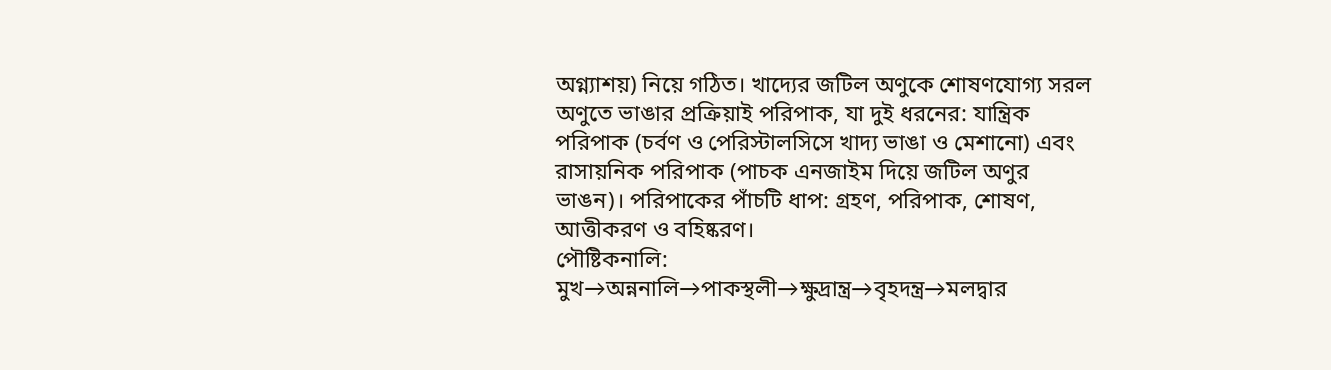অগ্ন্যাশয়) নিয়ে গঠিত। খাদ্যের জটিল অণুকে শোষণযোগ্য সরল অণুতে ভাঙার প্রক্রিয়াই পরিপাক, যা দুই ধরনের: যান্ত্রিক পরিপাক (চর্বণ ও পেরিস্টালসিসে খাদ্য ভাঙা ও মেশানো) এবং রাসায়নিক পরিপাক (পাচক এনজাইম দিয়ে জটিল অণুর ভাঙন)। পরিপাকের পাঁচটি ধাপ: গ্রহণ, পরিপাক, শোষণ, আত্তীকরণ ও বহিষ্করণ।
পৌষ্টিকনালি: মুখ→অন্ননালি→পাকস্থলী→ক্ষুদ্রান্ত্র→বৃহদন্ত্র→মলদ্বার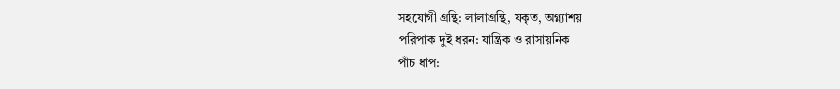সহযোগী গ্রন্থি: লালাগ্রন্থি, যকৃত, অগ্ন্যাশয়
পরিপাক দুই ধরন: যান্ত্রিক ও রাসায়নিক
পাঁচ ধাপ: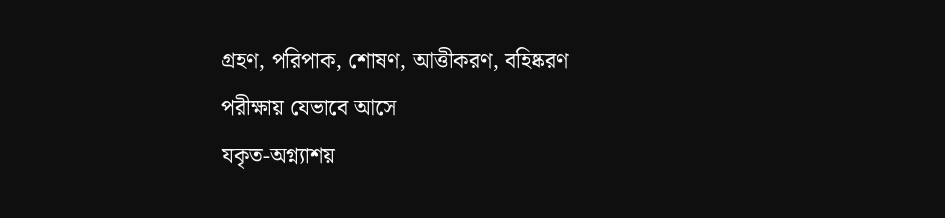গ্রহণ, পরিপাক, শোষণ, আত্তীকরণ, বহিষ্করণ
পরীক্ষায় যেভাবে আসে
যকৃত-অগ্ন্যাশয়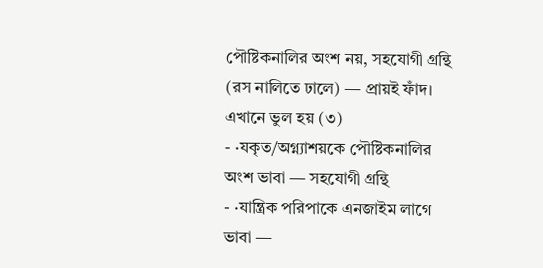পৌষ্টিকনালির অংশ নয়, সহযোগী গ্রন্থি (রস নালিতে ঢালে) — প্রায়ই ফাঁদ।
এখানে ভুল হয় (৩)
- ·যকৃত/অগ্ন্যাশয়কে পৌষ্টিকনালির অংশ ভাবা — সহযোগী গ্রন্থি
- ·যান্ত্রিক পরিপাকে এনজাইম লাগে ভাবা —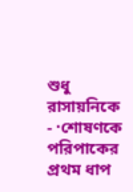শুধু রাসায়নিকে
- ·শোষণকে পরিপাকের প্রথম ধাপ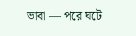ভাবা — পরে ঘটে